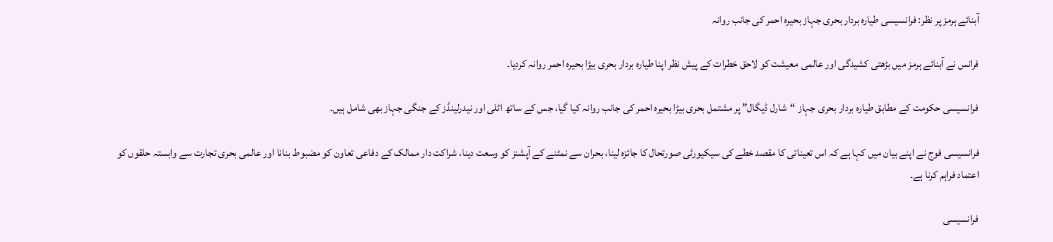آبنائے ہرمز پر نظر: فرانسیسی طیارہ بردار بحری جہاز بحیرہ احمر کی جانب روانہ

فرانس نے آبنائے ہرمز میں بڑھتی کشیدگی اور عالمی معیشت کو لاحق خطرات کے پیش نظر اپنا طیارہ بردار بحری بیڑا بحیرہ احمر روانہ کردیا۔

فرانسیسی حکومت کے مطابق طیارہ بردار بحری جہاز “شارل ڈیگال” پر مشتمل بحری بیڑا بحیرہ احمر کی جانب روانہ کیا گیا، جس کے ساتھ اٹلی اور نیدرلینڈز کے جنگی جہاز بھی شامل ہیں۔

فرانسیسی فوج نے اپنے بیان میں کہا ہے کہ اس تعیناتی کا مقصد خطے کی سیکیورٹی صورتحال کا جائزہ لینا، بحران سے نمٹنے کے آپشنز کو وسعت دینا، شراکت دار ممالک کے دفاعی تعاون کو مضبوط بنانا اور عالمی بحری تجارت سے وابستہ حلقوں کو اعتماد فراہم کرنا ہے۔

فرانسیسی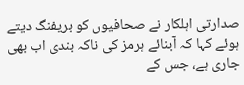صدارتی اہلکار نے صحافیوں کو بریفنگ دیتے ہوئے کہا کہ آبنائے ہرمز کی ناکہ بندی اب بھی جاری ہے، جس کے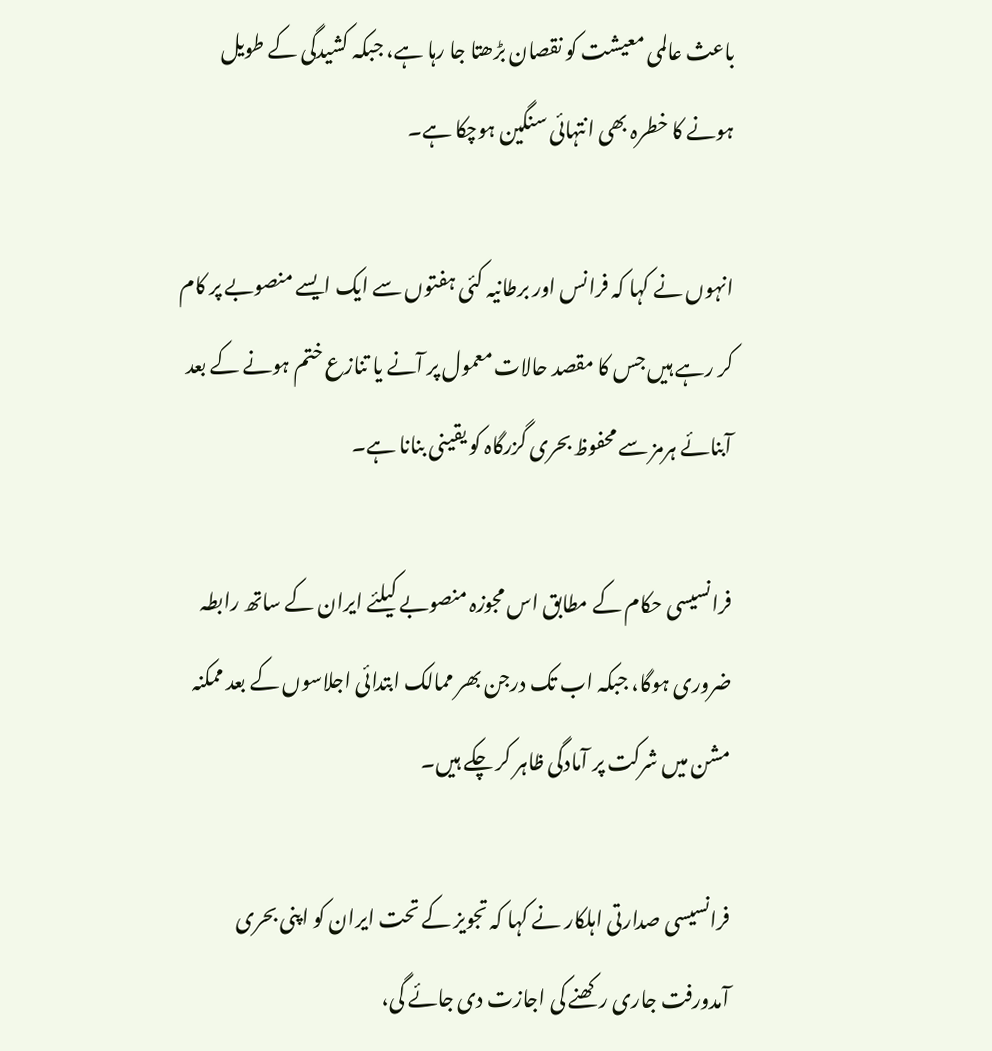باعث عالمی معیشت کو نقصان بڑھتا جا رہا ہے، جبکہ کشیدگی کے طویل ہونے کا خطرہ بھی انتہائی سنگین ہوچکا ہے۔

انہوں نے کہا کہ فرانس اور برطانیہ کئی ہفتوں سے ایک ایسے منصوبے پر کام کر رہے ہیں جس کا مقصد حالات معمول پر آنے یا تنازع ختم ہونے کے بعد آبنائے ہرمز سے محفوظ بحری گزرگاہ کو یقینی بنانا ہے۔

فرانسیسی حکام کے مطابق اس مجوزہ منصوبے کیلئے ایران کے ساتھ رابطہ ضروری ہوگا، جبکہ اب تک درجن بھر ممالک ابتدائی اجلاسوں کے بعد ممکنہ مشن میں شرکت پر آمادگی ظاہر کر چکے ہیں۔

فرانسیسی صدارتی اہلکار نے کہا کہ تجویز کے تحت ایران کو اپنی بحری آمدورفت جاری رکھنے کی اجازت دی جائے گی،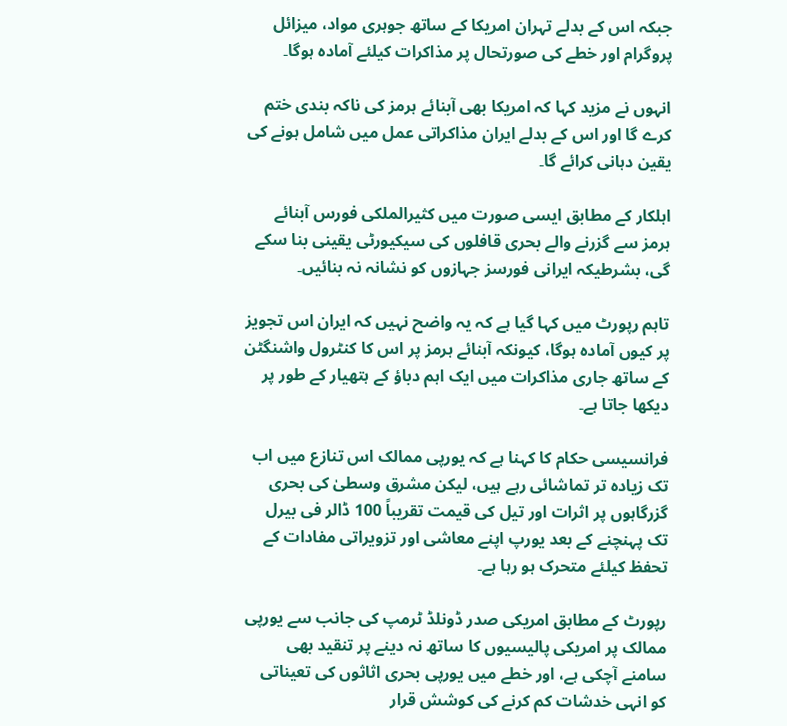جبکہ اس کے بدلے تہران امریکا کے ساتھ جوہری مواد، میزائل پروگرام اور خطے کی صورتحال پر مذاکرات کیلئے آمادہ ہوگا۔

انہوں نے مزید کہا کہ امریکا بھی آبنائے ہرمز کی ناکہ بندی ختم کرے گا اور اس کے بدلے ایران مذاکراتی عمل میں شامل ہونے کی یقین دہانی کرائے گا۔

اہلکار کے مطابق ایسی صورت میں کثیرالملکی فورس آبنائے ہرمز سے گزرنے والے بحری قافلوں کی سیکیورٹی یقینی بنا سکے گی، بشرطیکہ ایرانی فورسز جہازوں کو نشانہ نہ بنائیں۔

تاہم رپورٹ میں کہا گیا ہے کہ یہ واضح نہیں کہ ایران اس تجویز پر کیوں آمادہ ہوگا، کیونکہ آبنائے ہرمز پر اس کا کنٹرول واشنگٹن کے ساتھ جاری مذاکرات میں ایک اہم دباؤ کے ہتھیار کے طور پر دیکھا جاتا ہے۔

فرانسیسی حکام کا کہنا ہے کہ یورپی ممالک اس تنازع میں اب تک زیادہ تر تماشائی رہے ہیں، لیکن مشرق وسطیٰ کی بحری گزرگاہوں پر اثرات اور تیل کی قیمت تقریباً 100 ڈالر فی بیرل تک پہنچنے کے بعد یورپ اپنے معاشی اور تزویراتی مفادات کے تحفظ کیلئے متحرک ہو رہا ہے۔

رپورٹ کے مطابق امریکی صدر ڈونلڈ ٹرمپ کی جانب سے یورپی ممالک پر امریکی پالیسیوں کا ساتھ نہ دینے پر تنقید بھی سامنے آچکی ہے، اور خطے میں یورپی بحری اثاثوں کی تعیناتی کو انہی خدشات کم کرنے کی کوشش قرار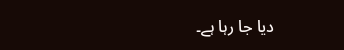دیا جا رہا ہے۔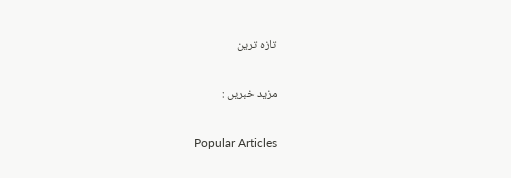تازہ ترین

مزید خبریں :

Popular Articles